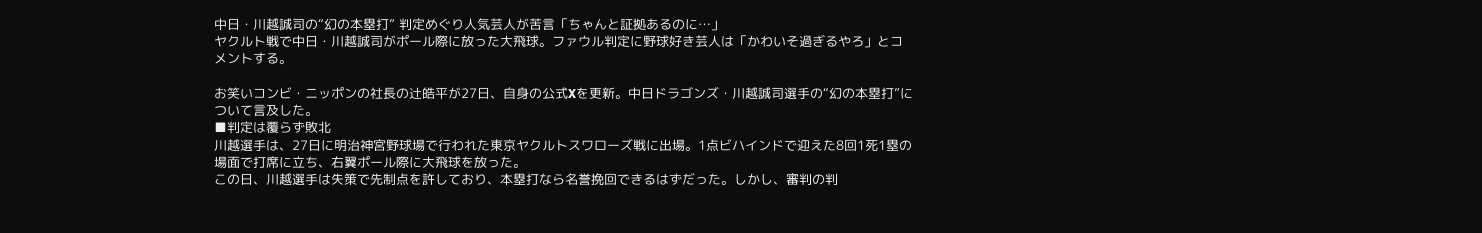中日・川越誠司の“幻の本塁打” 判定めぐり人気芸人が苦言「ちゃんと証拠あるのに…」
ヤクルト戦で中日・川越誠司がポール際に放った大飛球。ファウル判定に野球好き芸人は「かわいそ過ぎるやろ」とコメントする。

お笑いコンビ・ニッポンの社長の辻皓平が27日、自身の公式Xを更新。中日ドラゴンズ・川越誠司選手の“幻の本塁打”について言及した。
■判定は覆らず敗北
川越選手は、27日に明治神宮野球場で行われた東京ヤクルトスワローズ戦に出場。1点ビハインドで迎えた8回1死1塁の場面で打席に立ち、右翼ポール際に大飛球を放った。
この日、川越選手は失策で先制点を許しており、本塁打なら名誉挽回できるはずだった。しかし、審判の判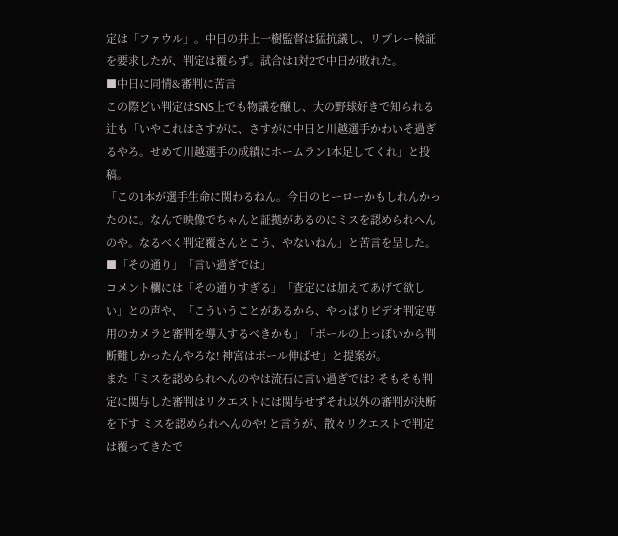定は「ファウル」。中日の井上一樹監督は猛抗議し、リプレー検証を要求したが、判定は覆らず。試合は1対2で中日が敗れた。
■中日に同情&審判に苦言
この際どい判定はSNS上でも物議を醸し、大の野球好きで知られる辻も「いやこれはさすがに、さすがに中日と川越選手かわいそ過ぎるやろ。せめて川越選手の成績にホームラン1本足してくれ」と投稿。
「この1本が選手生命に関わるねん。今日のヒーローかもしれんかったのに。なんで映像でちゃんと証拠があるのにミスを認められへんのや。なるべく判定覆さんとこう、やないねん」と苦言を呈した。
■「その通り」「言い過ぎでは」
コメント欄には「その通りすぎる」「査定には加えてあげて欲しい」との声や、「こういうことがあるから、やっぱりビデオ判定専用のカメラと審判を導入するべきかも」「ポールの上っぽいから判断難しかったんやろな! 神宮はポール伸ばせ」と提案が。
また「ミスを認められへんのやは流石に言い過ぎでは? そもそも判定に関与した審判はリクエストには関与せずそれ以外の審判が決断を下す ミスを認められへんのや! と言うが、散々リクエストで判定は覆ってきたで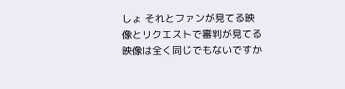しょ それとファンが見てる映像とリクエストで審判が見てる映像は全く同じでもないですか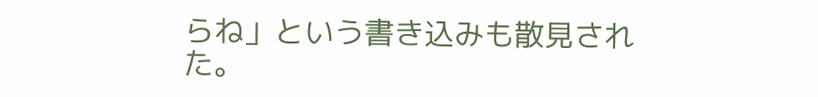らね」という書き込みも散見された。